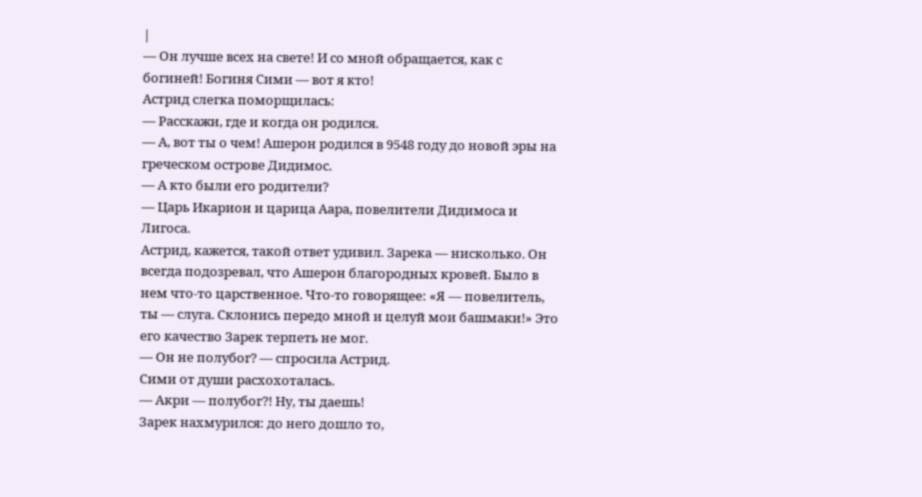|
— Он лучше всех на свете! И со мной обращается, как с богиней! Богиня Сими — вот я кто!
Астрид слегка поморщилась:
— Расскажи, где и когда он родился.
— А, вот ты о чем! Ашерон родился в 9548 году до новой эры на греческом острове Дидимос.
— А кто были его родители?
— Царь Икарион и царица Аара, повелители Дидимоса и Лигоса.
Астрид, кажется, такой ответ удивил. Зарека — нисколько. Он всегда подозревал, что Ашерон благородных кровей. Было в нем что-то царственное. Что-то говорящее: «Я — повелитель, ты — слуга. Склонись передо мной и целуй мои башмаки!» Это его качество Зарек терпеть не мог.
— Он не полубог? — спросила Астрид.
Сими от души расхохоталась.
— Акри — полубог?! Ну, ты даешь!
Зарек нахмурился: до него дошло то,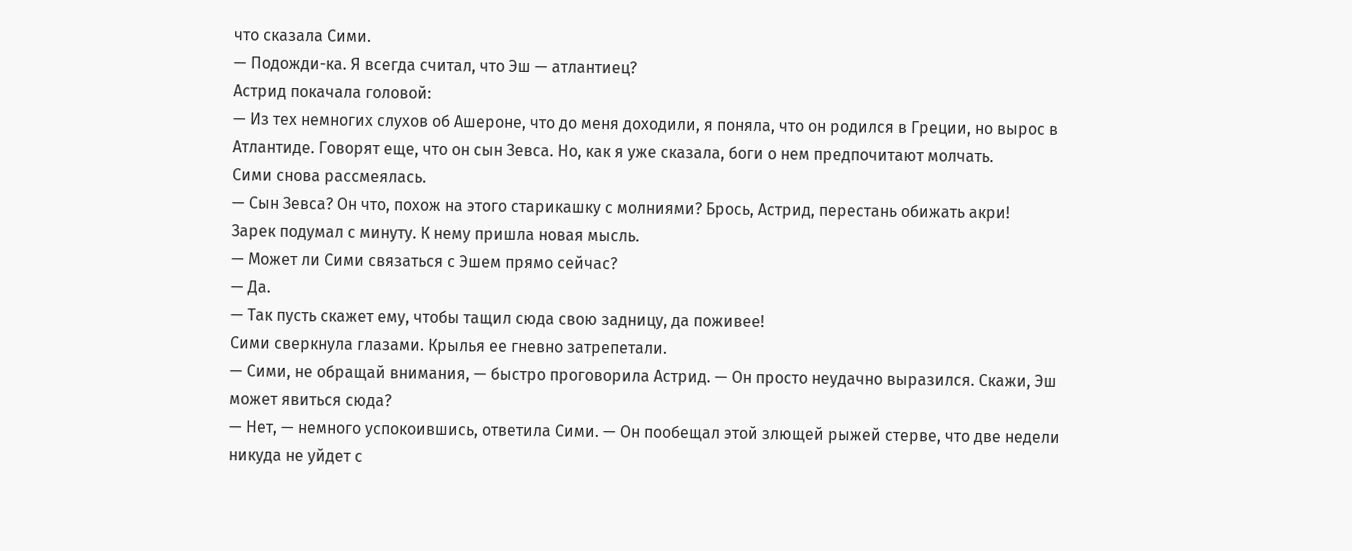что сказала Сими.
— Подожди-ка. Я всегда считал, что Эш — атлантиец?
Астрид покачала головой:
— Из тех немногих слухов об Ашероне, что до меня доходили, я поняла, что он родился в Греции, но вырос в Атлантиде. Говорят еще, что он сын Зевса. Но, как я уже сказала, боги о нем предпочитают молчать.
Сими снова рассмеялась.
— Сын Зевса? Он что, похож на этого старикашку с молниями? Брось, Астрид, перестань обижать акри!
Зарек подумал с минуту. К нему пришла новая мысль.
— Может ли Сими связаться с Эшем прямо сейчас?
— Да.
— Так пусть скажет ему, чтобы тащил сюда свою задницу, да поживее!
Сими сверкнула глазами. Крылья ее гневно затрепетали.
— Сими, не обращай внимания, — быстро проговорила Астрид. — Он просто неудачно выразился. Скажи, Эш может явиться сюда?
— Нет, — немного успокоившись, ответила Сими. — Он пообещал этой злющей рыжей стерве, что две недели никуда не уйдет с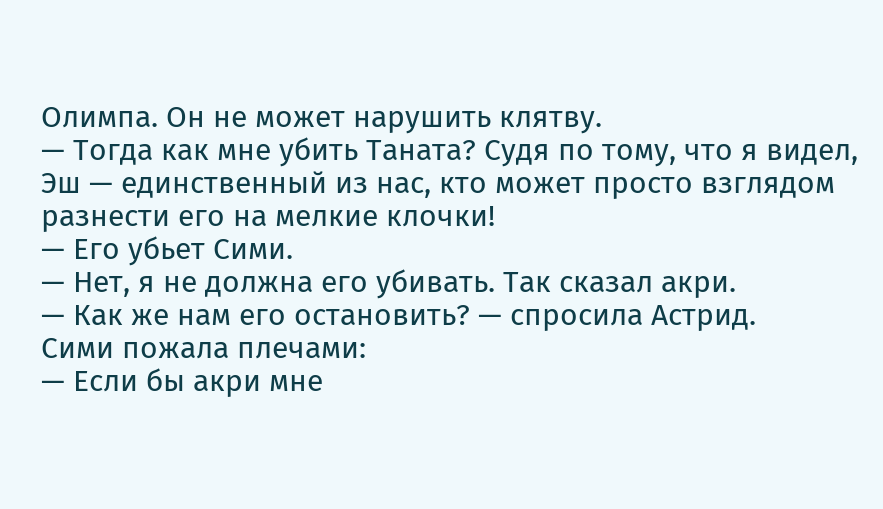Олимпа. Он не может нарушить клятву.
— Тогда как мне убить Таната? Судя по тому, что я видел, Эш — единственный из нас, кто может просто взглядом разнести его на мелкие клочки!
— Его убьет Сими.
— Нет, я не должна его убивать. Так сказал акри.
— Как же нам его остановить? — спросила Астрид.
Сими пожала плечами:
— Если бы акри мне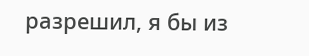разрешил, я бы из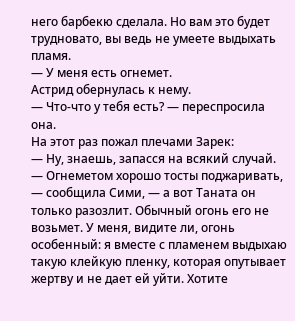него барбекю сделала. Но вам это будет трудновато, вы ведь не умеете выдыхать пламя.
— У меня есть огнемет.
Астрид обернулась к нему.
— Что-что у тебя есть? — переспросила она.
На этот раз пожал плечами Зарек:
— Ну, знаешь, запасся на всякий случай.
— Огнеметом хорошо тосты поджаривать, — сообщила Сими, — а вот Таната он только разозлит. Обычный огонь его не возьмет. У меня, видите ли, огонь особенный: я вместе с пламенем выдыхаю такую клейкую пленку, которая опутывает жертву и не дает ей уйти. Хотите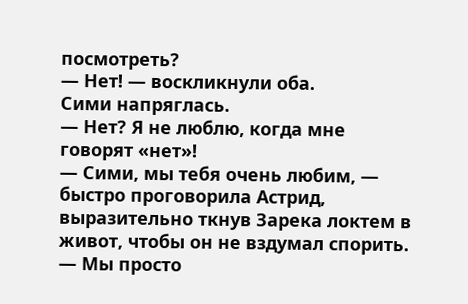посмотреть?
— Нет! — воскликнули оба.
Сими напряглась.
— Нет? Я не люблю, когда мне говорят «нет»!
— Сими, мы тебя очень любим, — быстро проговорила Астрид, выразительно ткнув Зарека локтем в живот, чтобы он не вздумал спорить. — Мы просто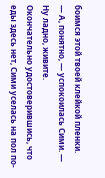боимся этой твоей клейкой пленки.
— А, понятно, — успокоилась Сими. — Ну ладно, живите.
Окончательно удостоверившись, что еды здесь нет, Сими уселась на пол по-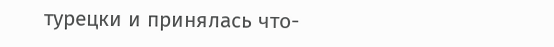турецки и принялась что-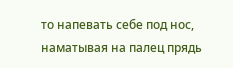то напевать себе под нос, наматывая на палец прядь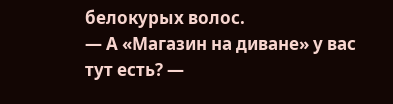белокурых волос.
— А «Магазин на диване» у вас тут есть? —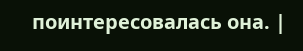поинтересовалась она. |